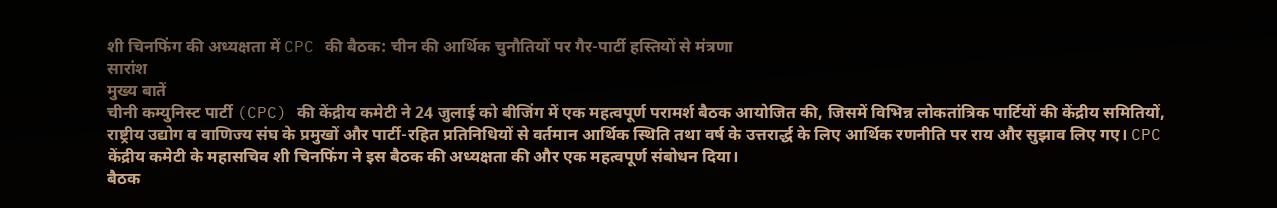शी चिनफिंग की अध्यक्षता में CPC की बैठक: चीन की आर्थिक चुनौतियों पर गैर-पार्टी हस्तियों से मंत्रणा
सारांश
मुख्य बातें
चीनी कम्युनिस्ट पार्टी (CPC) की केंद्रीय कमेटी ने 24 जुलाई को बीजिंग में एक महत्वपूर्ण परामर्श बैठक आयोजित की, जिसमें विभिन्न लोकतांत्रिक पार्टियों की केंद्रीय समितियों, राष्ट्रीय उद्योग व वाणिज्य संघ के प्रमुखों और पार्टी-रहित प्रतिनिधियों से वर्तमान आर्थिक स्थिति तथा वर्ष के उत्तरार्द्ध के लिए आर्थिक रणनीति पर राय और सुझाव लिए गए। CPC केंद्रीय कमेटी के महासचिव शी चिनफिंग ने इस बैठक की अध्यक्षता की और एक महत्वपूर्ण संबोधन दिया।
बैठक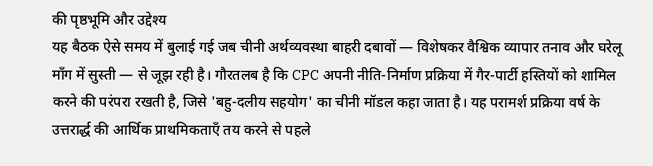की पृष्ठभूमि और उद्देश्य
यह बैठक ऐसे समय में बुलाई गई जब चीनी अर्थव्यवस्था बाहरी दबावों — विशेषकर वैश्विक व्यापार तनाव और घरेलू माँग में सुस्ती — से जूझ रही है। गौरतलब है कि CPC अपनी नीति-निर्माण प्रक्रिया में गैर-पार्टी हस्तियों को शामिल करने की परंपरा रखती है, जिसे 'बहु-दलीय सहयोग' का चीनी मॉडल कहा जाता है। यह परामर्श प्रक्रिया वर्ष के उत्तरार्द्ध की आर्थिक प्राथमिकताएँ तय करने से पहले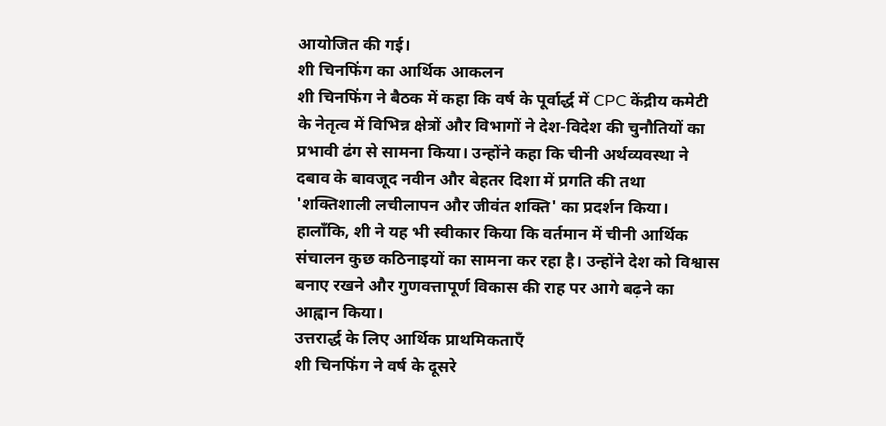आयोजित की गई।
शी चिनफिंग का आर्थिक आकलन
शी चिनफिंग ने बैठक में कहा कि वर्ष के पूर्वार्द्ध में CPC केंद्रीय कमेटी के नेतृत्व में विभिन्न क्षेत्रों और विभागों ने देश-विदेश की चुनौतियों का प्रभावी ढंग से सामना किया। उन्होंने कहा कि चीनी अर्थव्यवस्था ने दबाव के बावजूद नवीन और बेहतर दिशा में प्रगति की तथा 'शक्तिशाली लचीलापन और जीवंत शक्ति' का प्रदर्शन किया।
हालाँकि, शी ने यह भी स्वीकार किया कि वर्तमान में चीनी आर्थिक संचालन कुछ कठिनाइयों का सामना कर रहा है। उन्होंने देश को विश्वास बनाए रखने और गुणवत्तापूर्ण विकास की राह पर आगे बढ़ने का आह्वान किया।
उत्तरार्द्ध के लिए आर्थिक प्राथमिकताएँ
शी चिनफिंग ने वर्ष के दूसरे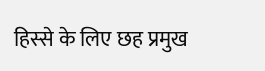हिस्से के लिए छह प्रमुख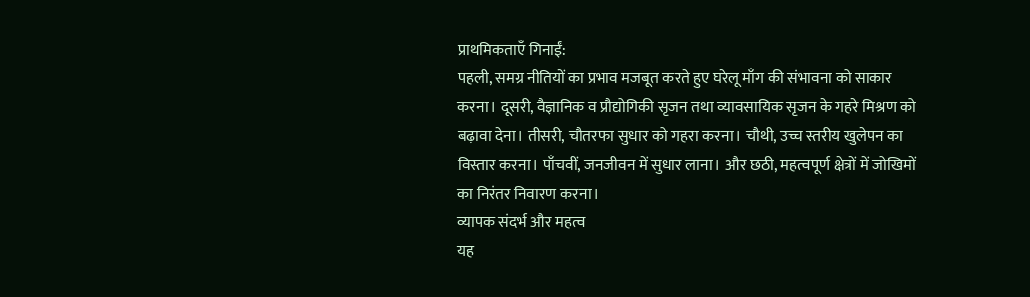प्राथमिकताएँ गिनाईं:
पहली, समग्र नीतियों का प्रभाव मजबूत करते हुए घरेलू माँग की संभावना को साकार करना। दूसरी, वैज्ञानिक व प्रौद्योगिकी सृजन तथा व्यावसायिक सृजन के गहरे मिश्रण को बढ़ावा देना। तीसरी, चौतरफा सुधार को गहरा करना। चौथी, उच्च स्तरीय खुलेपन का विस्तार करना। पाँचवीं, जनजीवन में सुधार लाना। और छठी, महत्वपूर्ण क्षेत्रों में जोखिमों का निरंतर निवारण करना।
व्यापक संदर्भ और महत्व
यह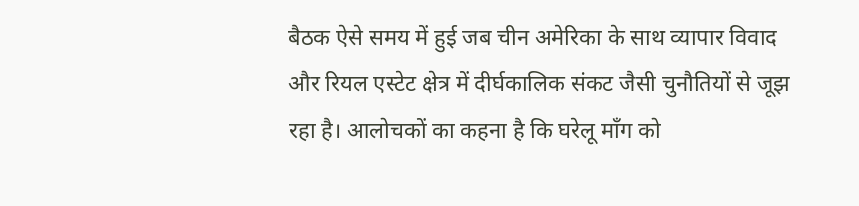बैठक ऐसे समय में हुई जब चीन अमेरिका के साथ व्यापार विवाद और रियल एस्टेट क्षेत्र में दीर्घकालिक संकट जैसी चुनौतियों से जूझ रहा है। आलोचकों का कहना है कि घरेलू माँग को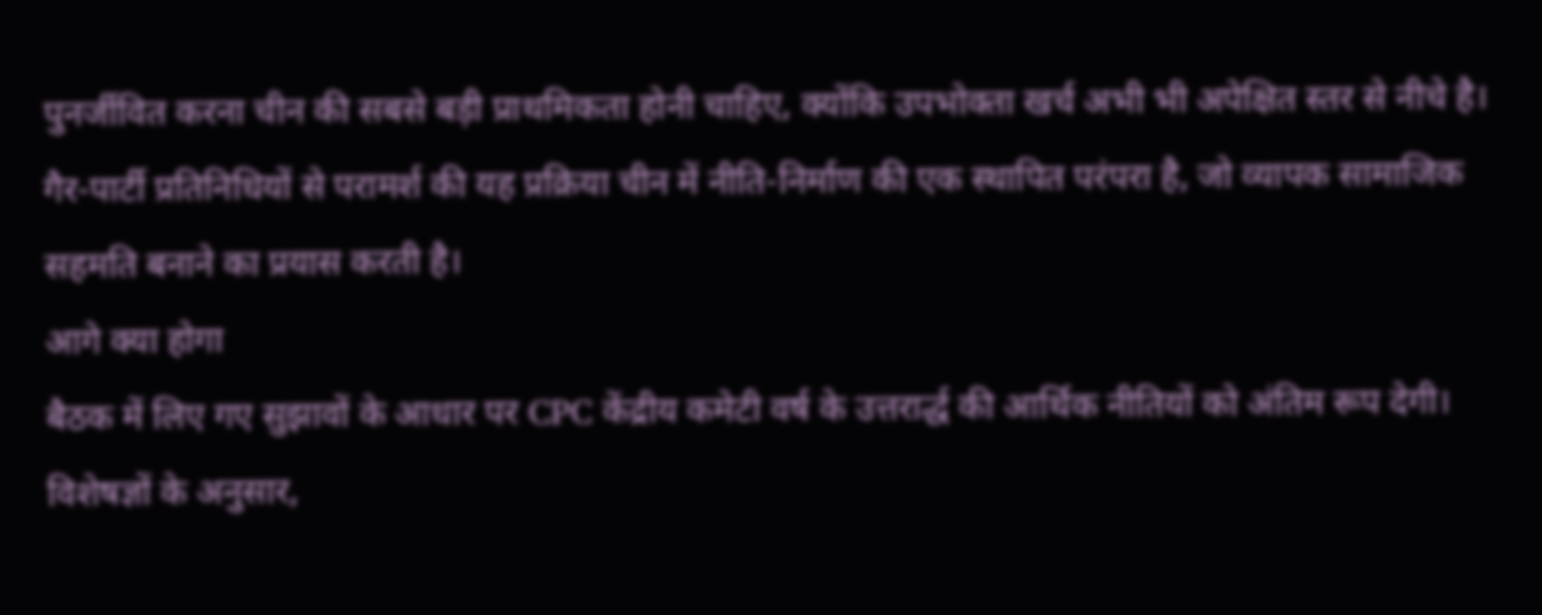पुनर्जीवित करना चीन की सबसे बड़ी प्राथमिकता होनी चाहिए, क्योंकि उपभोक्ता खर्च अभी भी अपेक्षित स्तर से नीचे है। गैर-पार्टी प्रतिनिधियों से परामर्श की यह प्रक्रिया चीन में नीति-निर्माण की एक स्थापित परंपरा है, जो व्यापक सामाजिक सहमति बनाने का प्रयास करती है।
आगे क्या होगा
बैठक में लिए गए सुझावों के आधार पर CPC केंद्रीय कमेटी वर्ष के उत्तरार्द्ध की आर्थिक नीतियों को अंतिम रूप देगी। विशेषज्ञों के अनुसार,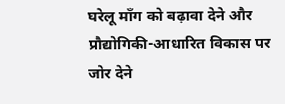घरेलू माँग को बढ़ावा देने और प्रौद्योगिकी-आधारित विकास पर जोर देने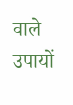वाले उपायों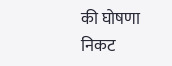की घोषणा निकट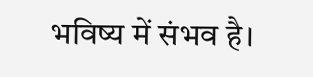भविष्य में संभव है।